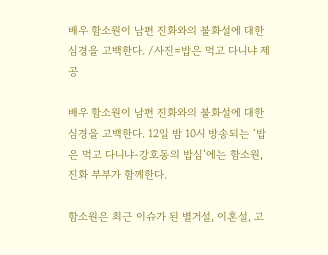배우 함소원이 남편 진화와의 불화설에 대한 심경을 고백한다. /사진=밥은 먹고 다니냐 제공

배우 함소원이 남편 진화와의 불화설에 대한 심경을 고백한다. 12일 밤 10시 방송되는 ‘밥은 먹고 다니냐-강호동의 밥심’에는 함소원, 진화 부부가 함께한다.

함소원은 최근 이슈가 된 별거설, 이혼설, 고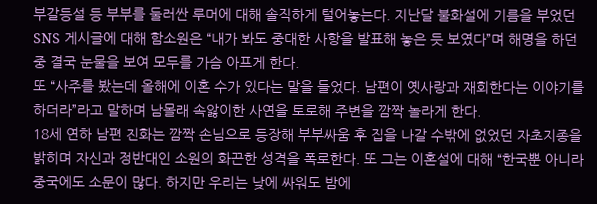부갈등설 등 부부를 둘러싼 루머에 대해 솔직하게 털어놓는다. 지난달 불화설에 기름을 부었던 SNS 게시글에 대해 함소원은 “내가 봐도 중대한 사항을 발표해 놓은 듯 보였다”며 해명을 하던 중 결국 눈물을 보여 모두를 가슴 아프게 한다.
또 “사주를 봤는데 올해에 이혼 수가 있다는 말을 들었다. 남편이 옛사랑과 재회한다는 이야기를 하더라”라고 말하며 남몰래 속앓이한 사연을 토로해 주변을 깜짝 놀라게 한다.
18세 연하 남편 진화는 깜짝 손님으로 등장해 부부싸움 후 집을 나갈 수밖에 없었던 자초지종을 밝히며 자신과 정반대인 소원의 화끈한 성격을 폭로한다. 또 그는 이혼설에 대해 “한국뿐 아니라 중국에도 소문이 많다. 하지만 우리는 낮에 싸워도 밤에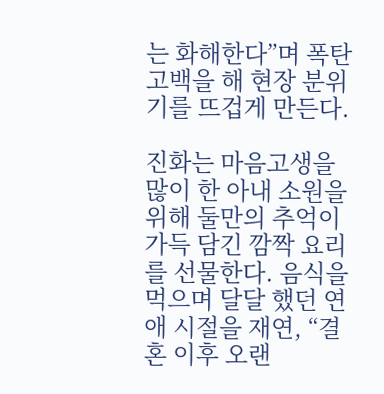는 화해한다”며 폭탄 고백을 해 현장 분위기를 뜨겁게 만든다.

진화는 마음고생을 많이 한 아내 소원을 위해 둘만의 추억이 가득 담긴 깜짝 요리를 선물한다. 음식을 먹으며 달달 했던 연애 시절을 재연, “결혼 이후 오랜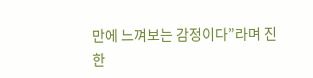만에 느껴보는 감정이다”라며 진한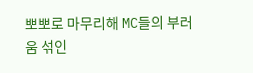뽀뽀로 마무리해 MC들의 부러움 섞인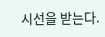시선을 받는다.